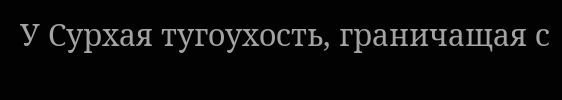У Сурхая тугоухость, граничащая с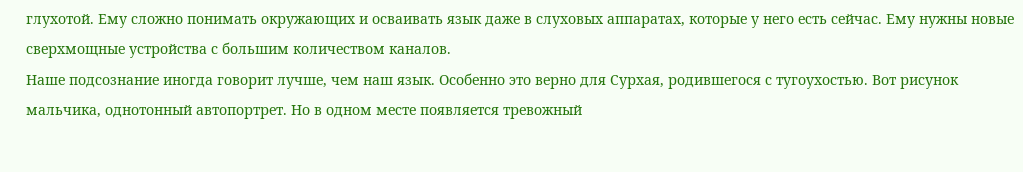глухотой. Ему сложно понимать окружающих и осваивать язык даже в слуховых аппаратах, которые у него есть сейчас. Ему нужны новые сверхмощные устройства с большим количеством каналов.
Наше подсознание иногда говорит лучше, чем наш язык. Особенно это верно для Сурхая, родившегося с тугоухостью. Вот рисунок мальчика, однотонный автопортрет. Но в одном месте появляется тревожный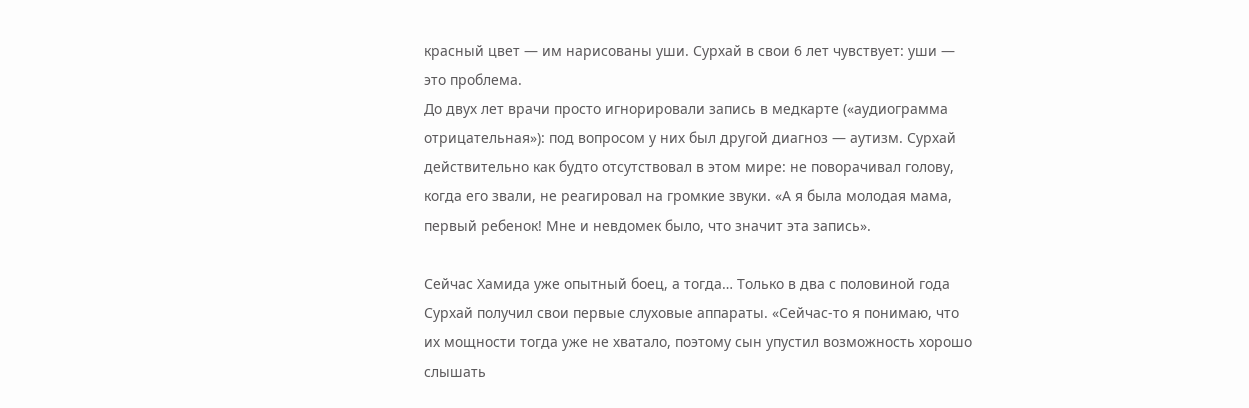красный цвет — им нарисованы уши. Сурхай в свои 6 лет чувствует: уши — это проблема.
До двух лет врачи просто игнорировали запись в медкарте («аудиограмма отрицательная»): под вопросом у них был другой диагноз — аутизм. Сурхай действительно как будто отсутствовал в этом мире: не поворачивал голову, когда его звали, не реагировал на громкие звуки. «А я была молодая мама, первый ребенок! Мне и невдомек было, что значит эта запись».

Сейчас Хамида уже опытный боец, а тогда… Только в два с половиной года Сурхай получил свои первые слуховые аппараты. «Сейчас-то я понимаю, что их мощности тогда уже не хватало, поэтому сын упустил возможность хорошо слышать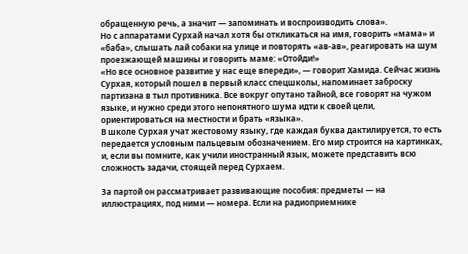обращенную речь, а значит — запоминать и воспроизводить слова».
Но с аппаратами Сурхай начал хотя бы откликаться на имя, говорить «мама» и «баба», слышать лай собаки на улице и повторять «ав-ав», реагировать на шум проезжающей машины и говорить маме: «Отойди!»
«Но все основное развитие у нас еще впереди», — говорит Хамида. Сейчас жизнь Сурхая, который пошел в первый класс спецшколы, напоминает заброску партизана в тыл противника. Все вокруг опутано тайной, все говорят на чужом языке, и нужно среди этого непонятного шума идти к своей цели, ориентироваться на местности и брать «языка».
В школе Сурхая учат жестовому языку, где каждая буква дактилируется, то есть передается условным пальцевым обозначением. Его мир строится на картинках, и, если вы помните, как учили иностранный язык, можете представить всю сложность задачи, стоящей перед Сурхаем.

За партой он рассматривает развивающие пособия: предметы — на иллюстрациях, под ними — номера. Если на радиоприемнике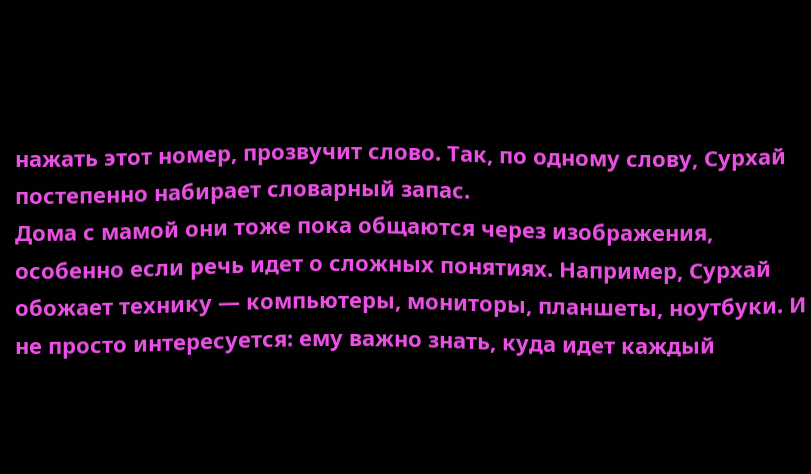нажать этот номер, прозвучит слово. Так, по одному слову, Сурхай постепенно набирает словарный запас.
Дома с мамой они тоже пока общаются через изображения, особенно если речь идет о сложных понятиях. Например, Сурхай обожает технику — компьютеры, мониторы, планшеты, ноутбуки. И не просто интересуется: ему важно знать, куда идет каждый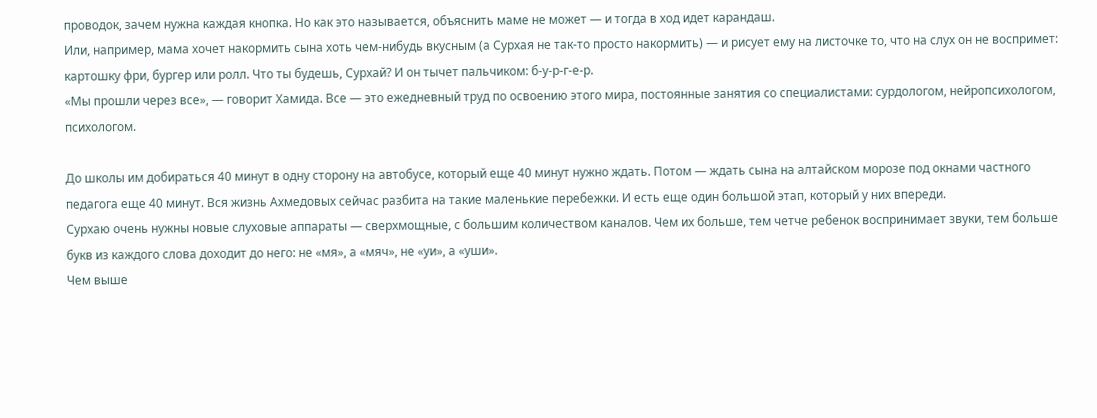проводок, зачем нужна каждая кнопка. Но как это называется, объяснить маме не может — и тогда в ход идет карандаш.
Или, например, мама хочет накормить сына хоть чем-нибудь вкусным (а Сурхая не так-то просто накормить) — и рисует ему на листочке то, что на слух он не воспримет: картошку фри, бургер или ролл. Что ты будешь, Сурхай? И он тычет пальчиком: б-у-р-г-е-р.
«Мы прошли через все», — говорит Хамида. Все — это ежедневный труд по освоению этого мира, постоянные занятия со специалистами: сурдологом, нейропсихологом, психологом.

До школы им добираться 40 минут в одну сторону на автобусе, который еще 40 минут нужно ждать. Потом — ждать сына на алтайском морозе под окнами частного педагога еще 40 минут. Вся жизнь Ахмедовых сейчас разбита на такие маленькие перебежки. И есть еще один большой этап, который у них впереди.
Сурхаю очень нужны новые слуховые аппараты — сверхмощные, с большим количеством каналов. Чем их больше, тем четче ребенок воспринимает звуки, тем больше букв из каждого слова доходит до него: не «мя», а «мяч», не «уи», а «уши».
Чем выше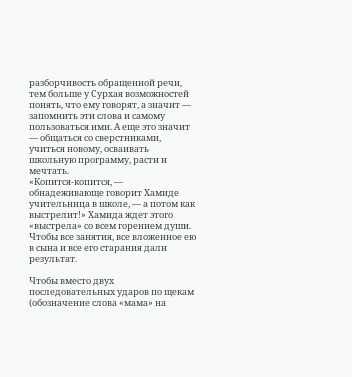разборчивость обращенной речи, тем больше у Сурхая возможностей понять, что ему говорят, а значит — запомнить эти слова и самому пользоваться ими. А еще это значит — общаться со сверстниками, учиться новому, осваивать школьную программу, расти и мечтать.
«Копится-копится, — обнадеживающе говорит Хамиде учительница в школе, — а потом как выстрелит!» Хамида ждет этого «выстрела» со всем горением души. Чтобы все занятия, все вложенное ею в сына и все его старания дали результат.

Чтобы вместо двух последовательных ударов по щекам (обозначение слова «мама» на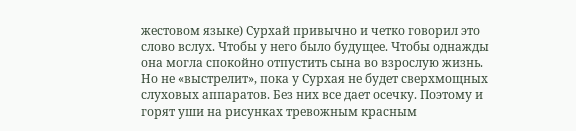жестовом языке) Сурхай привычно и четко говорил это слово вслух. Чтобы у него было будущее. Чтобы однажды она могла спокойно отпустить сына во взрослую жизнь.
Но не «выстрелит», пока у Сурхая не будет сверхмощных слуховых аппаратов. Без них все дает осечку. Поэтому и горят уши на рисунках тревожным красным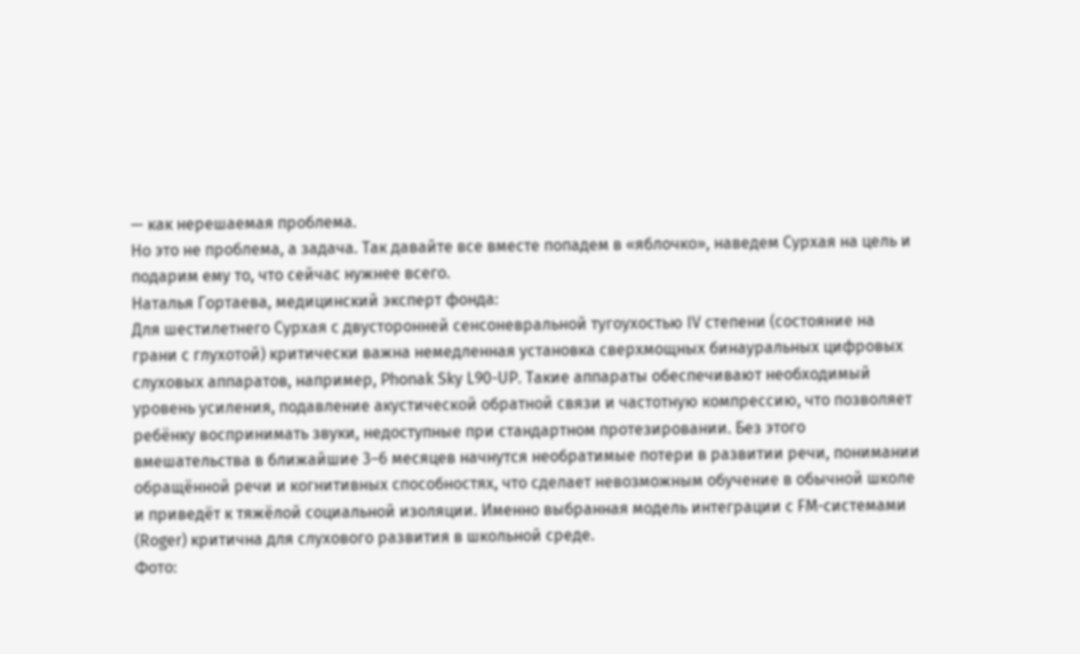— как нерешаемая проблема.
Но это не проблема, а задача. Так давайте все вместе попадем в «яблочко», наведем Сурхая на цель и подарим ему то, что сейчас нужнее всего.
Наталья Гортаева, медицинский эксперт фонда:
Для шестилетнего Сурхая с двусторонней сенсоневральной тугоухостью IV степени (состояние на грани с глухотой) критически важна немедленная установка сверхмощных бинауральных цифровых слуховых аппаратов, например, Phonak Sky L90-UP. Такие аппараты обеспечивают необходимый уровень усиления, подавление акустической обратной связи и частотную компрессию, что позволяет ребёнку воспринимать звуки, недоступные при стандартном протезировании. Без этого вмешательства в ближайшие 3–6 месяцев начнутся необратимые потери в развитии речи, понимании обращённой речи и когнитивных способностях, что сделает невозможным обучение в обычной школе и приведёт к тяжёлой социальной изоляции. Именно выбранная модель интеграции с FM-системами (Roger) критична для слухового развития в школьной среде.
Фото: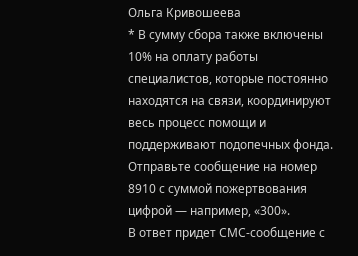Ольга Кривошеева
* В сумму сбора также включены 10% на оплату работы специалистов, которые постоянно находятся на связи, координируют весь процесс помощи и поддерживают подопечных фонда.
Отправьте сообщение на номер 8910 с суммой пожертвования цифрой — например, «300».
В ответ придет СМС-сообщение с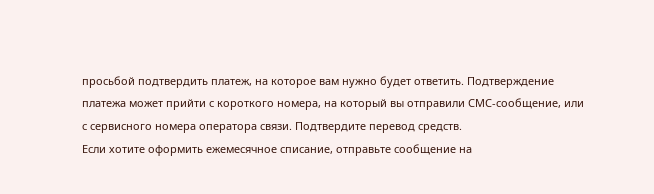просьбой подтвердить платеж, на которое вам нужно будет ответить. Подтверждение платежа может прийти с короткого номера, на который вы отправили СМС-сообщение, или с сервисного номера оператора связи. Подтвердите перевод средств.
Если хотите оформить ежемесячное списание, отправьте сообщение на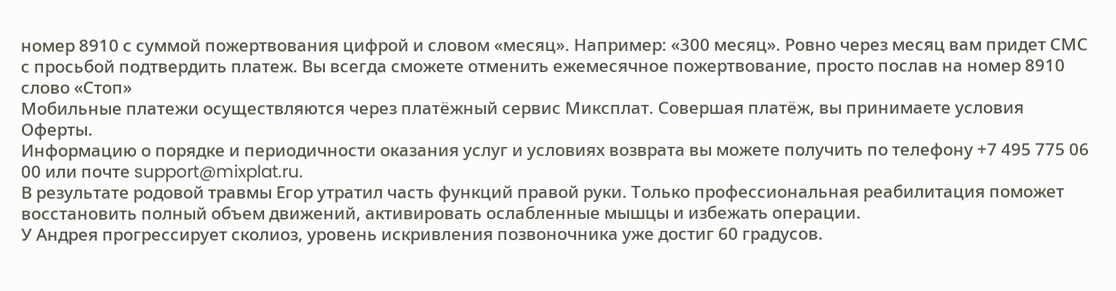номер 8910 с суммой пожертвования цифрой и словом «месяц». Например: «300 месяц». Ровно через месяц вам придет СМС с просьбой подтвердить платеж. Вы всегда сможете отменить ежемесячное пожертвование, просто послав на номер 8910 слово «Стоп»
Мобильные платежи осуществляются через платёжный сервис Миксплат. Совершая платёж, вы принимаете условия Оферты.
Информацию о порядке и периодичности оказания услуг и условиях возврата вы можете получить по телефону +7 495 775 06 00 или почте support@mixplat.ru.
В результате родовой травмы Егор утратил часть функций правой руки. Только профессиональная реабилитация поможет восстановить полный объем движений, активировать ослабленные мышцы и избежать операции.
У Андрея прогрессирует сколиоз, уровень искривления позвоночника уже достиг 60 градусов.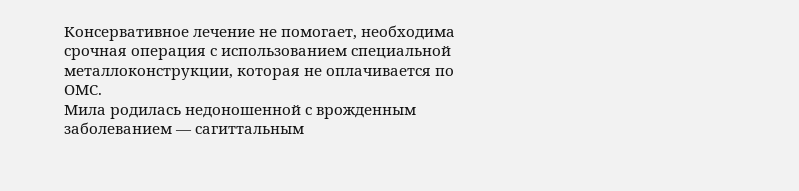Консервативное лечение не помогает, необходима срочная операция с использованием специальной металлоконструкции, которая не оплачивается по ОМС.
Мила родилась недоношенной с врожденным заболеванием — сагиттальным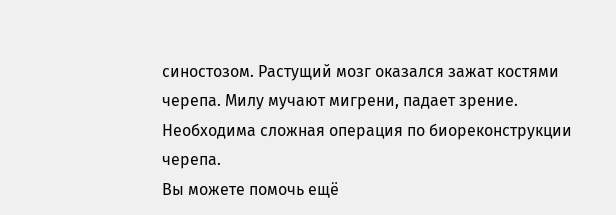синостозом. Растущий мозг оказался зажат костями черепа. Милу мучают мигрени, падает зрение. Необходима сложная операция по биореконструкции черепа.
Вы можете помочь ещё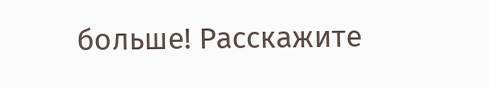больше! Расскажите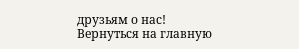друзьям о нас!
Вернуться на главную